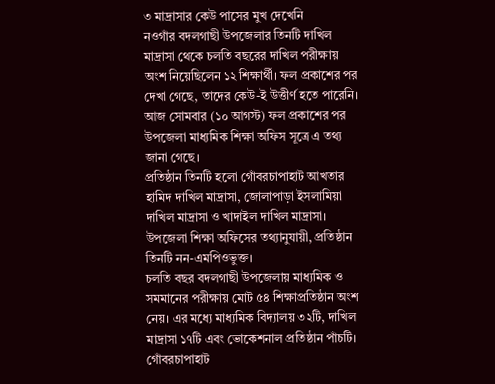৩ মাদ্রাসার কেউ পাসের মুখ দেখেনি
নওগাঁর বদলগাছী উপজেলার তিনটি দাখিল মাদ্রাসা থেকে চলতি বছরের দাখিল পরীক্ষায় অংশ নিয়েছিলেন ১২ শিক্ষার্থী। ফল প্রকাশের পর দেখা গেছে, তাদের কেউ-ই উত্তীর্ণ হতে পারেনি।
আজ সোমবার (১০ আগস্ট) ফল প্রকাশের পর উপজেলা মাধ্যমিক শিক্ষা অফিস সূত্রে এ তথ্য জানা গেছে।
প্রতিষ্ঠান তিনটি হলো গোঁবরচাপাহাট আখতার হামিদ দাখিল মাদ্রাসা, জোলাপাড়া ইসলামিয়া দাখিল মাদ্রাসা ও খাদাইল দাখিল মাদ্রাসা। উপজেলা শিক্ষা অফিসের তথ্যানুযায়ী, প্রতিষ্ঠান তিনটি নন-এমপিওভুক্ত।
চলতি বছর বদলগাছী উপজেলায় মাধ্যমিক ও সমমানের পরীক্ষায় মোট ৫৪ শিক্ষাপ্রতিষ্ঠান অংশ নেয়। এর মধ্যে মাধ্যমিক বিদ্যালয় ৩২টি, দাখিল মাদ্রাসা ১৭টি এবং ভোকেশনাল প্রতিষ্ঠান পাঁচটি।
গোঁবরচাপাহাট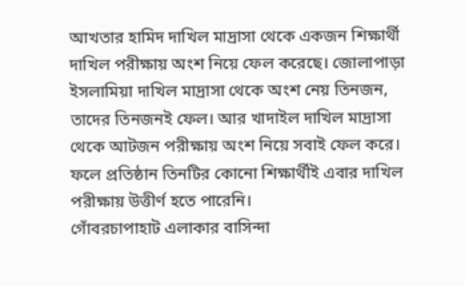আখতার হামিদ দাখিল মাদ্রাসা থেকে একজন শিক্ষার্থী দাখিল পরীক্ষায় অংশ নিয়ে ফেল করেছে। জোলাপাড়া ইসলামিয়া দাখিল মাদ্রাসা থেকে অংশ নেয় তিনজন, তাদের তিনজনই ফেল। আর খাদাইল দাখিল মাদ্রাসা থেকে আটজন পরীক্ষায় অংশ নিয়ে সবাই ফেল করে। ফলে প্রতিষ্ঠান তিনটির কোনো শিক্ষার্থীই এবার দাখিল পরীক্ষায় উত্তীর্ণ হতে পারেনি।
গোঁবরচাপাহাট এলাকার বাসিন্দা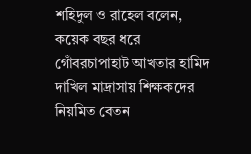শহিদুল ও রাহেল বলেন, কয়েক বছর ধরে গোঁবরচাপাহাট আখতার হামিদ দাখিল মাদ্রাসায় শিক্ষকদের নিয়মিত বেতন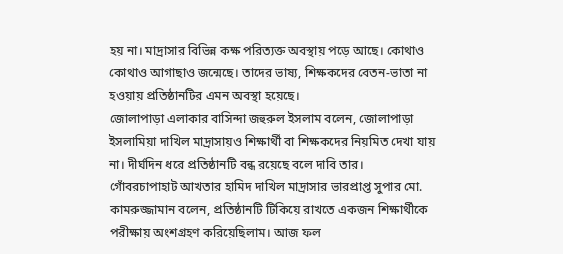হয় না। মাদ্রাসার বিভিন্ন কক্ষ পরিত্যক্ত অবস্থায় পড়ে আছে। কোথাও কোথাও আগাছাও জন্মেছে। তাদের ভাষ্য, শিক্ষকদের বেতন-ভাতা না হওয়ায় প্রতিষ্ঠানটির এমন অবস্থা হয়েছে।
জোলাপাড়া এলাকার বাসিন্দা জহুরুল ইসলাম বলেন, জোলাপাড়া ইসলামিয়া দাখিল মাদ্রাসায়ও শিক্ষার্থী বা শিক্ষকদের নিয়মিত দেখা যায় না। দীর্ঘদিন ধরে প্রতিষ্ঠানটি বন্ধ রয়েছে বলে দাবি তার।
গোঁবরচাপাহাট আখতার হামিদ দাখিল মাদ্রাসার ভারপ্রাপ্ত সুপার মো. কামরুজ্জামান বলেন, প্রতিষ্ঠানটি টিকিয়ে রাখতে একজন শিক্ষার্থীকে পরীক্ষায় অংশগ্রহণ করিয়েছিলাম। আজ ফল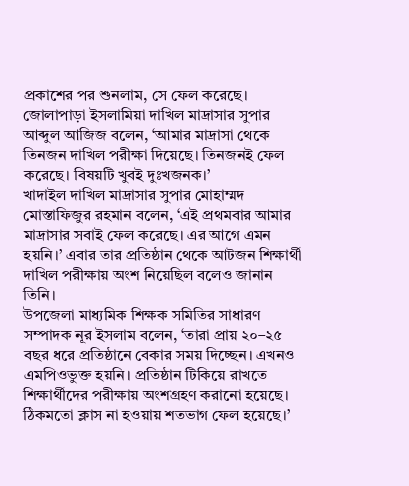প্রকাশের পর শুনলাম, সে ফেল করেছে।
জোলাপাড়া ইসলামিয়া দাখিল মাদ্রাসার সুপার আব্দুল আজিজ বলেন, ‘আমার মাদ্রাসা থেকে তিনজন দাখিল পরীক্ষা দিয়েছে। তিনজনই ফেল করেছে। বিষয়টি খুবই দুঃখজনক।’
খাদাইল দাখিল মাদ্রাসার সুপার মোহাম্মদ মোস্তাফিজুর রহমান বলেন, ‘এই প্রথমবার আমার মাদ্রাসার সবাই ফেল করেছে। এর আগে এমন হয়নি।’ এবার তার প্রতিষ্ঠান থেকে আটজন শিক্ষার্থী দাখিল পরীক্ষায় অংশ নিয়েছিল বলেও জানান তিনি।
উপজেলা মাধ্যমিক শিক্ষক সমিতির সাধারণ সম্পাদক নূর ইসলাম বলেন, ‘তারা প্রায় ২০–২৫ বছর ধরে প্রতিষ্ঠানে বেকার সময় দিচ্ছেন। এখনও এমপিওভুক্ত হয়নি। প্রতিষ্ঠান টিকিয়ে রাখতে শিক্ষার্থীদের পরীক্ষায় অংশগ্রহণ করানো হয়েছে। ঠিকমতো ক্লাস না হওয়ায় শতভাগ ফেল হয়েছে।’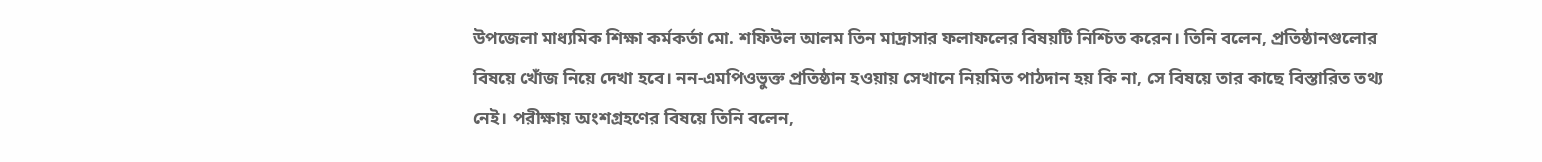উপজেলা মাধ্যমিক শিক্ষা কর্মকর্তা মো. শফিউল আলম তিন মাদ্রাসার ফলাফলের বিষয়টি নিশ্চিত করেন। তিনি বলেন, প্রতিষ্ঠানগুলোর বিষয়ে খোঁজ নিয়ে দেখা হবে। নন-এমপিওভুক্ত প্রতিষ্ঠান হওয়ায় সেখানে নিয়মিত পাঠদান হয় কি না, সে বিষয়ে তার কাছে বিস্তারিত তথ্য নেই। পরীক্ষায় অংশগ্রহণের বিষয়ে তিনি বলেন,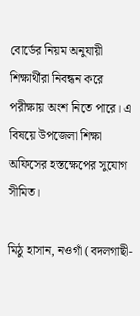বোর্ডের নিয়ম অনুযায়ী শিক্ষার্থীরা নিবন্ধন করে পরীক্ষায় অংশ নিতে পারে। এ বিষয়ে উপজেলা শিক্ষা অফিসের হস্তক্ষেপের সুযোগ সীমিত।

মিঠু হাসান, নওগাঁ (বদলগাছী-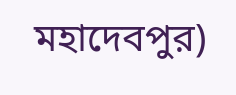মহাদেবপুর)